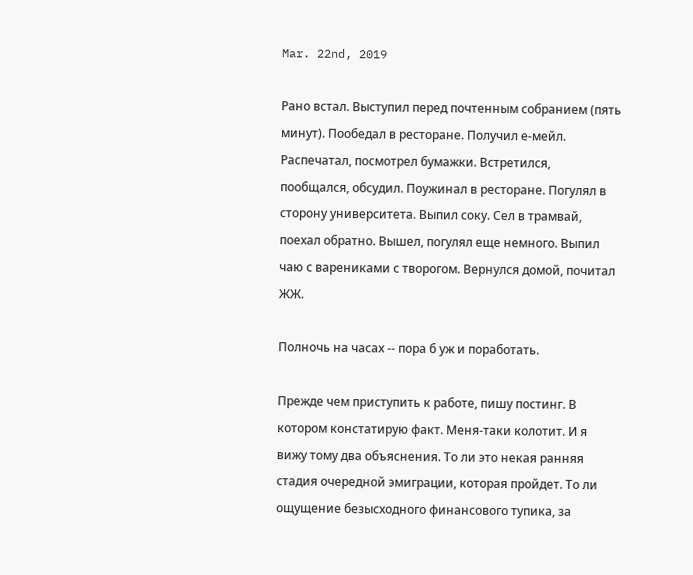Mar. 22nd, 2019

Рано встал. Выступил перед почтенным собранием (пять минут). Пообедал в ресторане. Получил е-мейл. Распечатал, посмотрел бумажки. Встретился, пообщался, обсудил. Поужинал в ресторане. Погулял в сторону университета. Выпил соку. Сел в трамвай, поехал обратно. Вышел, погулял еще немного. Выпил чаю с варениками с творогом. Вернулся домой, почитал ЖЖ.

Полночь на часах -- пора б уж и поработать.

Прежде чем приступить к работе, пишу постинг. В котором констатирую факт. Меня-таки колотит. И я вижу тому два объяснения. То ли это некая ранняя стадия очередной эмиграции, которая пройдет. То ли ощущение безысходного финансового тупика, за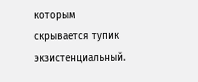которым скрывается тупик экзистенциальный.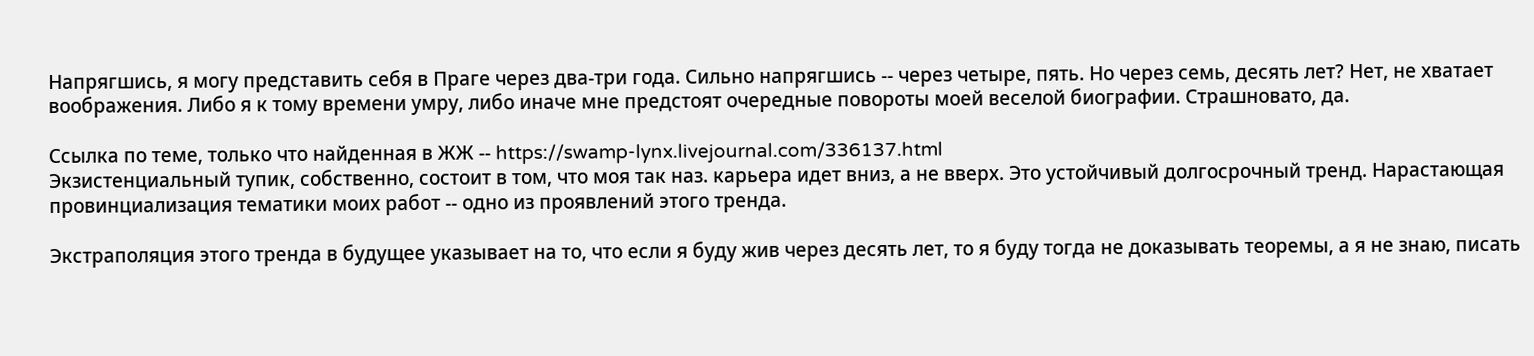Напрягшись, я могу представить себя в Праге через два-три года. Сильно напрягшись -- через четыре, пять. Но через семь, десять лет? Нет, не хватает воображения. Либо я к тому времени умру, либо иначе мне предстоят очередные повороты моей веселой биографии. Страшновато, да.

Ссылка по теме, только что найденная в ЖЖ -- https://swamp-lynx.livejournal.com/336137.html
Экзистенциальный тупик, собственно, состоит в том, что моя так наз. карьера идет вниз, а не вверх. Это устойчивый долгосрочный тренд. Нарастающая провинциализация тематики моих работ -- одно из проявлений этого тренда.

Экстраполяция этого тренда в будущее указывает на то, что если я буду жив через десять лет, то я буду тогда не доказывать теоремы, а я не знаю, писать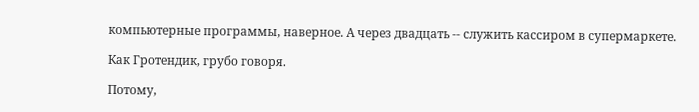компьютерные программы, наверное. А через двадцать -- служить кассиром в супермаркете.

Как Гротендик, грубо говоря.

Потому,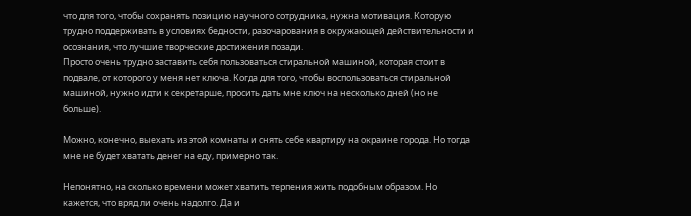что для того, чтобы сохранять позицию научного сотрудника, нужна мотивация. Которую трудно поддерживать в условиях бедности, разочарования в окружающей действительности и осознания, что лучшие творческие достижения позади.
Просто очень трудно заставить себя пользоваться стиральной машиной, которая стоит в подвале, от которого у меня нет ключа. Когда для того, чтобы воспользоваться стиральной машиной, нужно идти к секретарше, просить дать мне ключ на несколько дней (но не больше).

Можно, конечно, выехать из этой комнаты и снять себе квартиру на окраине города. Но тогда мне не будет хватать денег на еду, примерно так.

Непонятно, на сколько времени может хватить терпения жить подобным образом. Но кажется, что вряд ли очень надолго. Да и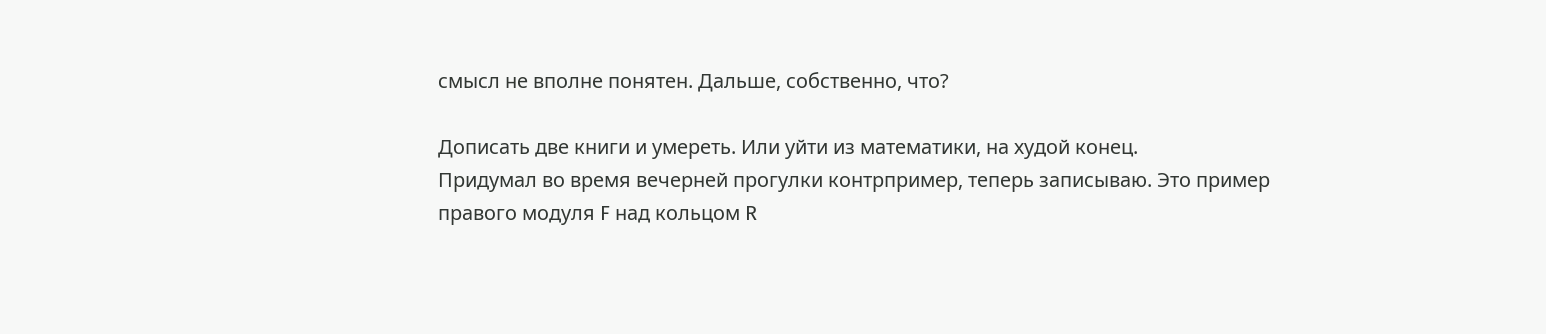смысл не вполне понятен. Дальше, собственно, что?

Дописать две книги и умереть. Или уйти из математики, на худой конец.
Придумал во время вечерней прогулки контрпример, теперь записываю. Это пример правого модуля F над кольцом R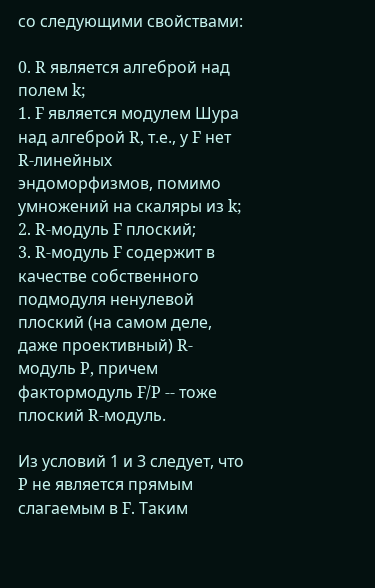со следующими свойствами:

0. R является алгеброй над полем k;
1. F является модулем Шура над алгеброй R, т.е., у F нет R-линейных эндоморфизмов, помимо умножений на скаляры из k;
2. R-модуль F плоский;
3. R-модуль F содержит в качестве собственного подмодуля ненулевой плоский (на самом деле, даже проективный) R-модуль P, причем фактормодуль F/P -- тоже плоский R-модуль.

Из условий 1 и 3 следует, что P не является прямым слагаемым в F. Таким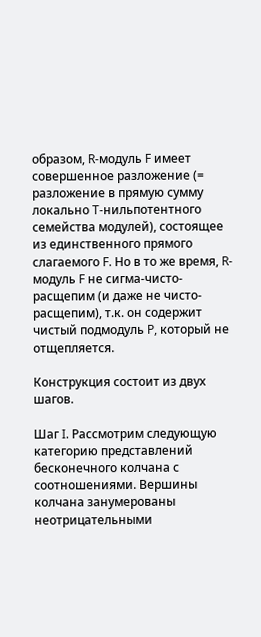образом, R-модуль F имеет совершенное разложение (= разложение в прямую сумму локально T-нильпотентного семейства модулей), состоящее из единственного прямого слагаемого F. Но в то же время, R-модуль F не сигма-чисто-расщепим (и даже не чисто-расщепим), т.к. он содержит чистый подмодуль P, который не отщепляется.

Конструкция состоит из двух шагов.

Шаг I. Рассмотрим следующую категорию представлений бесконечного колчана с соотношениями. Вершины колчана занумерованы неотрицательными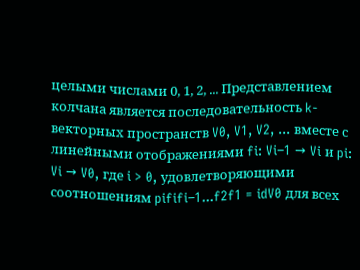целыми числами 0, 1, 2, ... Представлением колчана является последовательность k-векторных пространств V0, V1, V2, ... вместе с линейными отображениями fi: Vi−1 → Vi и pi: Vi → V0, где i > 0, удовлетворяющими соотношениям pififi−1...f2f1 = idV0 для всех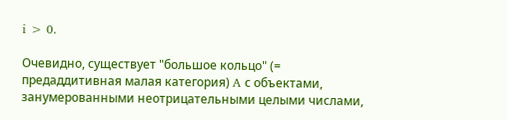i > 0.

Очевидно, существует "большое кольцо" (= предаддитивная малая категория) A с объектами, занумерованными неотрицательными целыми числами,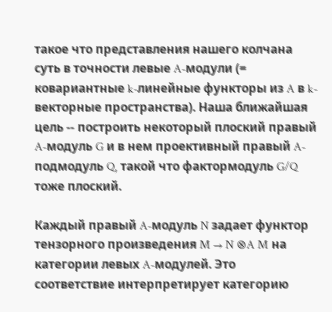такое что представления нашего колчана суть в точности левые A-модули (= ковариантные k-линейные функторы из A в k-векторные пространства). Наша ближайшая цель -- построить некоторый плоский правый A-модуль G и в нем проективный правый A-подмодуль Q, такой что фактормодуль G/Q тоже плоский.

Каждый правый A-модуль N задает функтор тензорного произведения M → N ⊗A M на категории левых A-модулей. Это соответствие интерпретирует категорию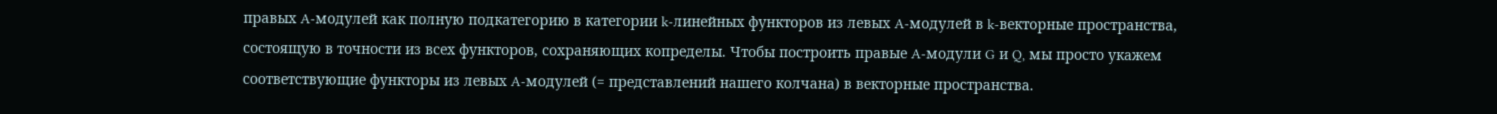правых A-модулей как полную подкатегорию в категории k-линейных функторов из левых A-модулей в k-векторные пространства, состоящую в точности из всех функторов, сохраняющих копределы. Чтобы построить правые A-модули G и Q, мы просто укажем соответствующие функторы из левых A-модулей (= представлений нашего колчана) в векторные пространства.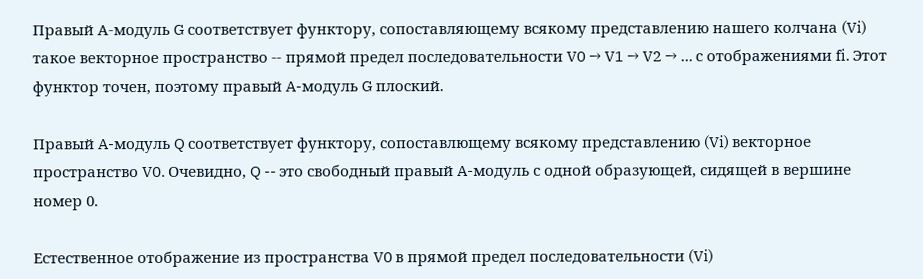Правый А-модуль G соответствует функтору, сопоставляющему всякому представлению нашего колчана (Vi) такое векторное пространство -- прямой предел последовательности V0 → V1 → V2 → ... с отображениями fi. Этот функтор точен, поэтому правый A-модуль G плоский.

Правый A-модуль Q соответствует функтору, сопоставлющему всякому представлению (Vi) векторное пространство V0. Очевидно, Q -- это свободный правый A-модуль с одной образующей, сидящей в вершине номер 0.

Естественное отображение из пространства V0 в прямой предел последовательности (Vi)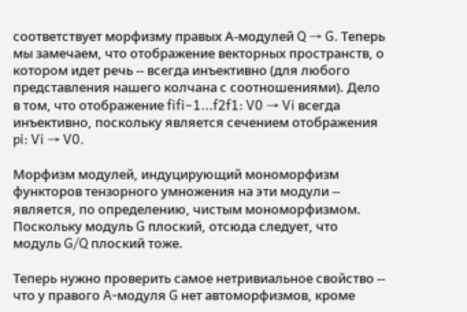соответствует морфизму правых А-модулей Q → G. Теперь мы замечаем, что отображение векторных пространств, о котором идет речь -- всегда инъективно (для любого представления нашего колчана с соотношениями). Дело в том, что отображение fifi−1...f2f1: V0 → Vi всегда инъективно, поскольку является сечением отображения pi: Vi → V0.

Морфизм модулей, индуцирующий мономорфизм функторов тензорного умножения на эти модули -- является, по определению, чистым мономорфизмом. Поскольку модуль G плоский, отсюда следует, что модуль G/Q плоский тоже.

Теперь нужно проверить самое нетривиальное свойство -- что у правого A-модуля G нет автоморфизмов, кроме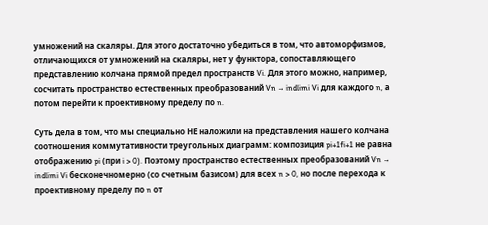умножений на скаляры. Для этого достаточно убедиться в том, что автоморфизмов, отличающихся от умножений на скаляры, нет у функтора, сопоставляющего представлению колчана прямой предел пространств Vi. Для этого можно, например, сосчитать пространство естественных преобразований Vn → indlimi Vi для каждого n, а потом перейти к проективному пределу по n.

Суть дела в том, что мы специально НЕ наложили на представления нашего колчана соотношения коммутативности треугольных диаграмм: композиция pi+1fi+1 не равна отображению pi (при i > 0). Поэтому пространство естественных преобразований Vn → indlimi Vi бесконечномерно (со счетным базисом) для всех n > 0, но после перехода к проективному пределу по n от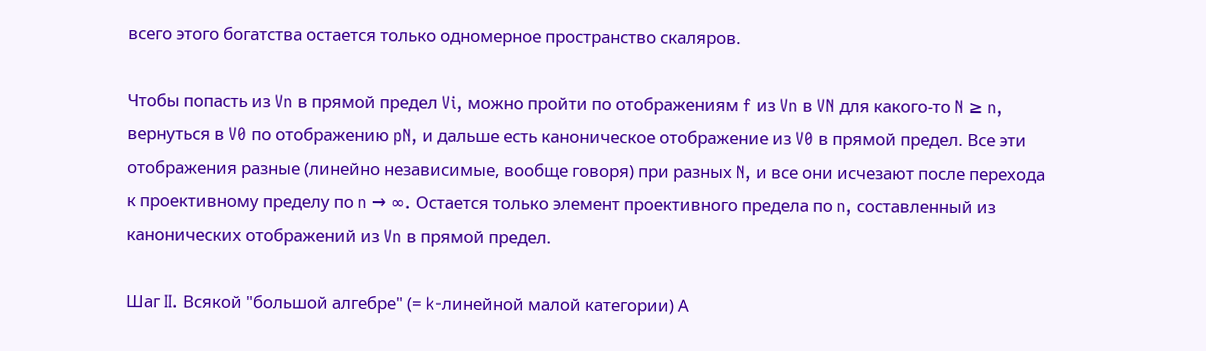всего этого богатства остается только одномерное пространство скаляров.

Чтобы попасть из Vn в прямой предел Vi, можно пройти по отображениям f из Vn в VN для какого-то N ≥ n, вернуться в V0 по отображению pN, и дальше есть каноническое отображение из V0 в прямой предел. Все эти отображения разные (линейно независимые, вообще говоря) при разных N, и все они исчезают после перехода к проективному пределу по n → ∞. Остается только элемент проективного предела по n, составленный из канонических отображений из Vn в прямой предел.

Шаг II. Всякой "большой алгебре" (= k-линейной малой категории) А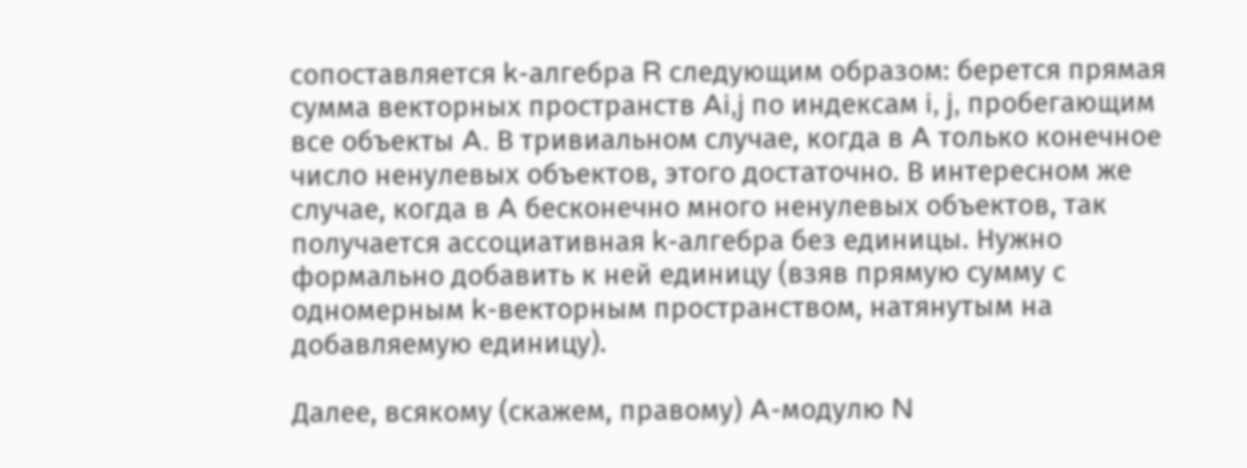сопоставляется k-алгебра R следующим образом: берется прямая сумма векторных пространств Ai,j по индексам i, j, пробегающим все объекты A. В тривиальном случае, когда в A только конечное число ненулевых объектов, этого достаточно. В интересном же случае, когда в A бесконечно много ненулевых объектов, так получается ассоциативная k-алгебра без единицы. Нужно формально добавить к ней единицу (взяв прямую сумму с одномерным k-векторным пространством, натянутым на добавляемую единицу).

Далее, всякому (скажем, правому) A-модулю N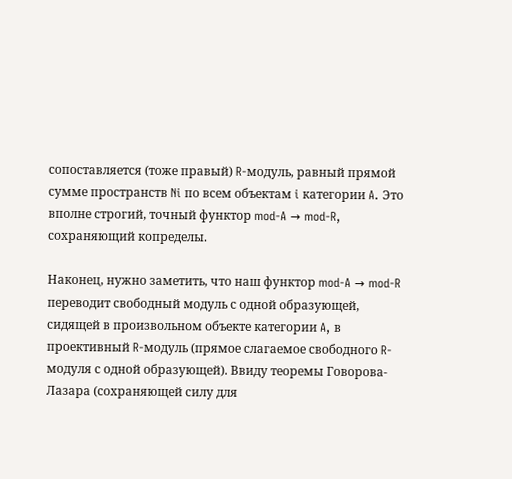сопоставляется (тоже правый) R-модуль, равный прямой сумме пространств Ni по всем объектам i категории A. Это вполне строгий, точный функтор mod-A → mod-R, сохраняющий копределы.

Наконец, нужно заметить, что наш функтор mod-A → mod-R переводит свободный модуль с одной образующей, сидящей в произвольном объекте категории A, в проективный R-модуль (прямое слагаемое свободного R-модуля с одной образующей). Ввиду теоремы Говорова-Лазара (сохраняющей силу для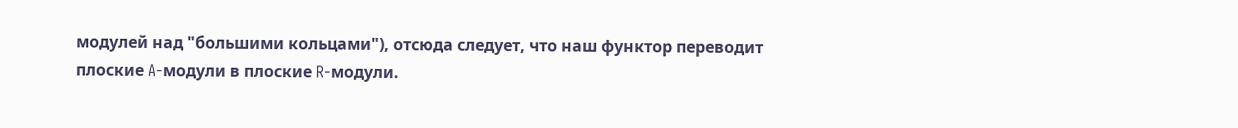модулей над "большими кольцами"), отсюда следует, что наш функтор переводит плоские A-модули в плоские R-модули.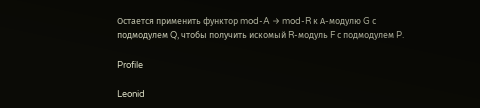Остается применить функтор mod-A → mod-R к А-модулю G с подмодулем Q, чтобы получить искомый R-модуль F с подмодулем P.

Profile

Leonid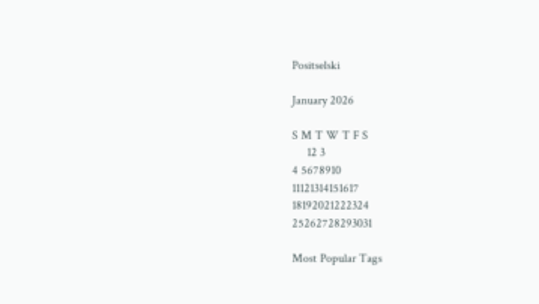Positselski

January 2026

S M T W T F S
     12 3
4 5678910
11121314151617
18192021222324
25262728293031

Most Popular Tags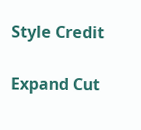Style Credit

Expand Cut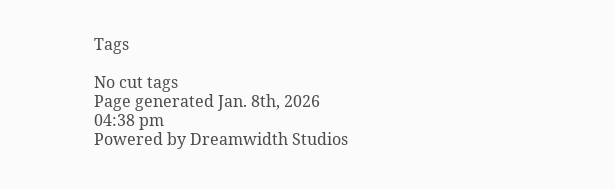Tags

No cut tags
Page generated Jan. 8th, 2026 04:38 pm
Powered by Dreamwidth Studios